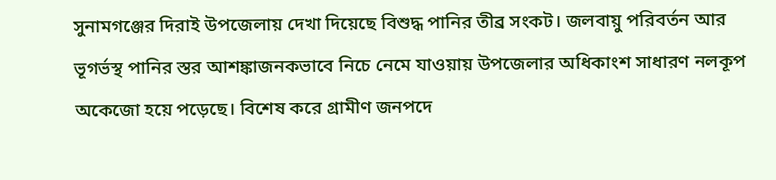সুনামগঞ্জের দিরাই উপজেলায় দেখা দিয়েছে বিশুদ্ধ পানির তীব্র সংকট। জলবায়ু পরিবর্তন আর ভূগর্ভস্থ পানির স্তর আশঙ্কাজনকভাবে নিচে নেমে যাওয়ায় উপজেলার অধিকাংশ সাধারণ নলকূপ অকেজো হয়ে পড়েছে। বিশেষ করে গ্রামীণ জনপদে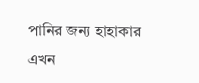পানির জন্য হাহাকার এখন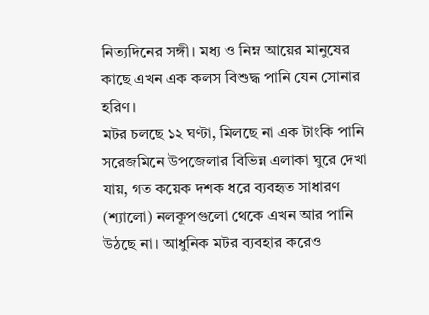নিত্যদিনের সঙ্গী। মধ্য ও নিম্ন আয়ের মানুষের কাছে এখন এক কলস বিশুদ্ধ পানি যেন সোনার হরিণ।
মটর চলছে ১২ ঘণ্টা, মিলছে না এক টাংকি পানি
সরেজমিনে উপজেলার বিভিন্ন এলাকা ঘুরে দেখা যায়, গত কয়েক দশক ধরে ব্যবহৃত সাধারণ (শ্যালো) নলকূপগুলো থেকে এখন আর পানি উঠছে না। আধুনিক মটর ব্যবহার করেও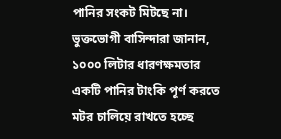পানির সংকট মিটছে না। ভুক্তভোগী বাসিন্দারা জানান, ১০০০ লিটার ধারণক্ষমতার একটি পানির টাংকি পূর্ণ করতে মটর চালিয়ে রাখতে হচ্ছে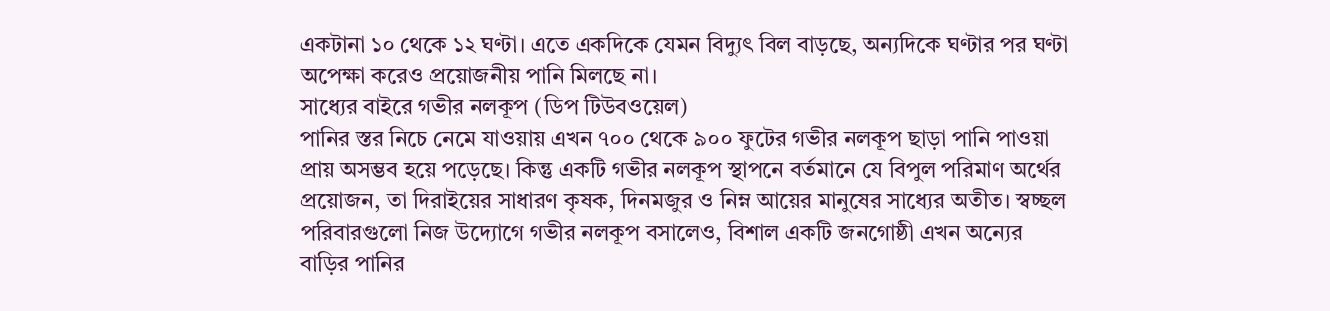একটানা ১০ থেকে ১২ ঘণ্টা। এতে একদিকে যেমন বিদ্যুৎ বিল বাড়ছে, অন্যদিকে ঘণ্টার পর ঘণ্টা অপেক্ষা করেও প্রয়োজনীয় পানি মিলছে না।
সাধ্যের বাইরে গভীর নলকূপ (ডিপ টিউবওয়েল)
পানির স্তর নিচে নেমে যাওয়ায় এখন ৭০০ থেকে ৯০০ ফুটের গভীর নলকূপ ছাড়া পানি পাওয়া প্রায় অসম্ভব হয়ে পড়েছে। কিন্তু একটি গভীর নলকূপ স্থাপনে বর্তমানে যে বিপুল পরিমাণ অর্থের প্রয়োজন, তা দিরাইয়ের সাধারণ কৃষক, দিনমজুর ও নিম্ন আয়ের মানুষের সাধ্যের অতীত। স্বচ্ছল পরিবারগুলো নিজ উদ্যোগে গভীর নলকূপ বসালেও, বিশাল একটি জনগোষ্ঠী এখন অন্যের বাড়ির পানির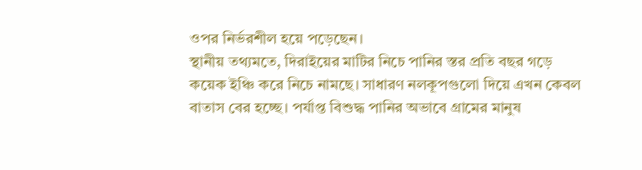ওপর নির্ভরশীল হয়ে পড়েছেন।
স্থানীয় তথ্যমতে, দিরাইয়ের মাটির নিচে পানির স্তর প্রতি বছর গড়ে কয়েক ইঞ্চি করে নিচে নামছে। সাধারণ নলকূপগুলো দিয়ে এখন কেবল বাতাস বের হচ্ছে। পর্যাপ্ত বিশুদ্ধ পানির অভাবে গ্রামের মানুষ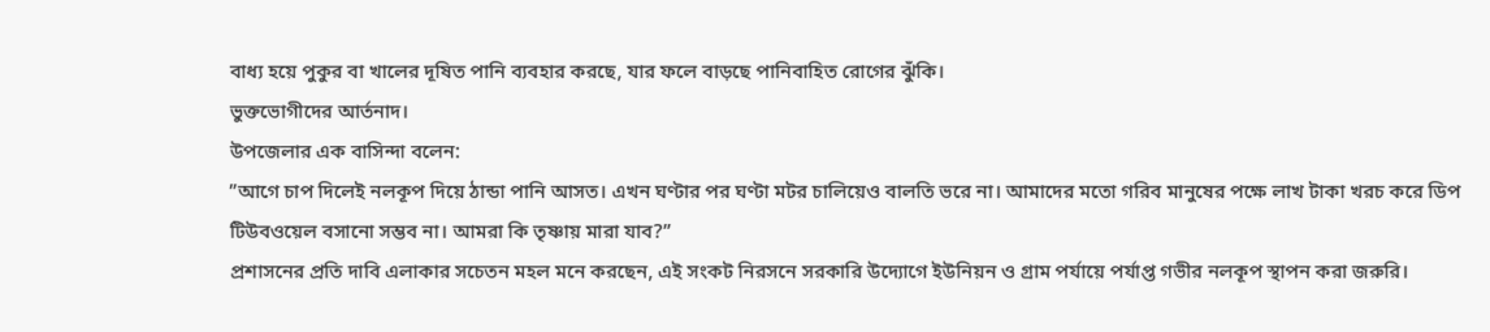বাধ্য হয়ে পুকুর বা খালের দূষিত পানি ব্যবহার করছে, যার ফলে বাড়ছে পানিবাহিত রোগের ঝুঁকি।
ভুক্তভোগীদের আর্তনাদ।
উপজেলার এক বাসিন্দা বলেন:
”আগে চাপ দিলেই নলকূপ দিয়ে ঠান্ডা পানি আসত। এখন ঘণ্টার পর ঘণ্টা মটর চালিয়েও বালতি ভরে না। আমাদের মতো গরিব মানুষের পক্ষে লাখ টাকা খরচ করে ডিপ টিউবওয়েল বসানো সম্ভব না। আমরা কি তৃষ্ণায় মারা যাব?”
প্রশাসনের প্রতি দাবি এলাকার সচেতন মহল মনে করছেন, এই সংকট নিরসনে সরকারি উদ্যোগে ইউনিয়ন ও গ্রাম পর্যায়ে পর্যাপ্ত গভীর নলকূপ স্থাপন করা জরুরি।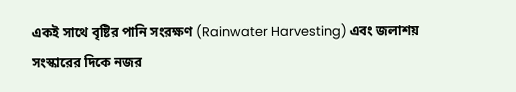একই সাথে বৃষ্টির পানি সংরক্ষণ (Rainwater Harvesting) এবং জলাশয় সংস্কারের দিকে নজর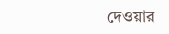দেওয়ার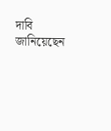দাবি জানিয়েছেন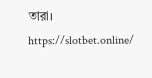তারা।
https://slotbet.online/